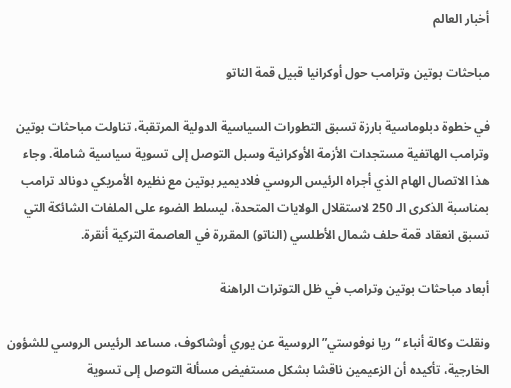أخبار العالم

مباحثات بوتين وترامب حول أوكرانيا قبيل قمة الناتو

في خطوة دبلوماسية بارزة تسبق التطورات السياسية الدولية المرتقبة، تناولت مباحثات بوتين وترامب الهاتفية مستجدات الأزمة الأوكرانية وسبل التوصل إلى تسوية سياسية شاملة. وجاء هذا الاتصال الهام الذي أجراه الرئيس الروسي فلاديمير بوتين مع نظيره الأمريكي دونالد ترامب بمناسبة الذكرى الـ 250 لاستقلال الولايات المتحدة، ليسلط الضوء على الملفات الشائكة التي تسبق انعقاد قمة حلف شمال الأطلسي (الناتو) المقررة في العاصمة التركية أنقرة.

أبعاد مباحثات بوتين وترامب في ظل التوترات الراهنة

ونقلت وكالة أنباء “ريا نوفوستي” الروسية عن يوري أوشاكوف، مساعد الرئيس الروسي للشؤون الخارجية، تأكيده أن الزعيمين ناقشا بشكل مستفيض مسألة التوصل إلى تسوية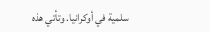سلمية في أوكرانيا. وتأتي هذه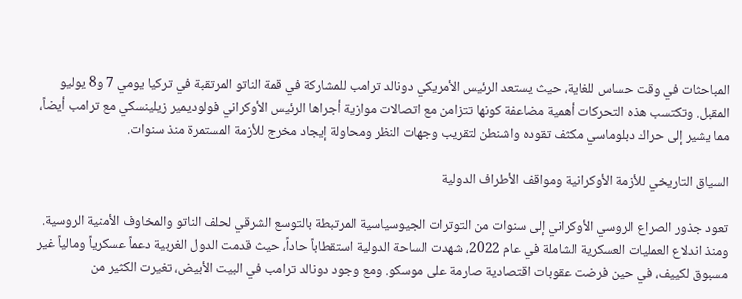المباحثات في وقت حساس للغاية، حيث يستعد الرئيس الأمريكي دونالد ترامب للمشاركة في قمة الناتو المرتقبة في تركيا يومي 7 و8 يوليو المقبل. وتكتسب هذه التحركات أهمية مضاعفة كونها تتزامن مع اتصالات موازية أجراها الرئيس الأوكراني فولوديمير زيلينسكي مع ترامب أيضاً، مما يشير إلى حراك دبلوماسي مكثف تقوده واشنطن لتقريب وجهات النظر ومحاولة إيجاد مخرج للأزمة المستمرة منذ سنوات.

السياق التاريخي للأزمة الأوكرانية ومواقف الأطراف الدولية

تعود جذور الصراع الروسي الأوكراني إلى سنوات من التوترات الجيوسياسية المرتبطة بالتوسع الشرقي لحلف الناتو والمخاوف الأمنية الروسية. ومنذ اندلاع العمليات العسكرية الشاملة في عام 2022، شهدت الساحة الدولية استقطاباً حاداً، حيث قدمت الدول الغربية دعماً عسكرياً ومالياً غير مسبوق لكييف، في حين فرضت عقوبات اقتصادية صارمة على موسكو. ومع وجود دونالد ترامب في البيت الأبيض، تغيرت الكثير من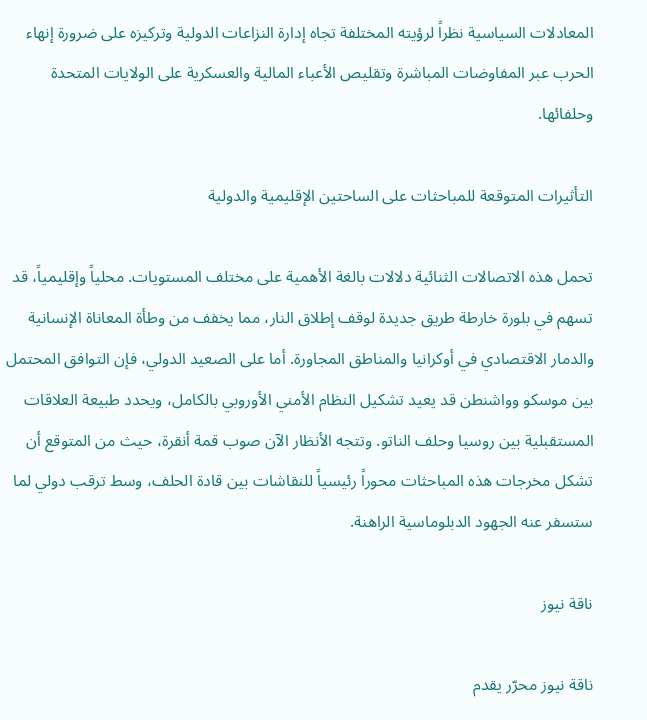المعادلات السياسية نظراً لرؤيته المختلفة تجاه إدارة النزاعات الدولية وتركيزه على ضرورة إنهاء الحرب عبر المفاوضات المباشرة وتقليص الأعباء المالية والعسكرية على الولايات المتحدة وحلفائها.

التأثيرات المتوقعة للمباحثات على الساحتين الإقليمية والدولية

تحمل هذه الاتصالات الثنائية دلالات بالغة الأهمية على مختلف المستويات. محلياً وإقليمياً، قد تسهم في بلورة خارطة طريق جديدة لوقف إطلاق النار، مما يخفف من وطأة المعاناة الإنسانية والدمار الاقتصادي في أوكرانيا والمناطق المجاورة. أما على الصعيد الدولي، فإن التوافق المحتمل بين موسكو وواشنطن قد يعيد تشكيل النظام الأمني الأوروبي بالكامل، ويحدد طبيعة العلاقات المستقبلية بين روسيا وحلف الناتو. وتتجه الأنظار الآن صوب قمة أنقرة، حيث من المتوقع أن تشكل مخرجات هذه المباحثات محوراً رئيسياً للنقاشات بين قادة الحلف، وسط ترقب دولي لما ستسفر عنه الجهود الدبلوماسية الراهنة.

ناقة نيوز

ناقة نيوز محرّر يقدم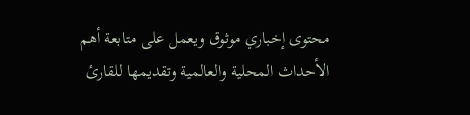محتوى إخباري موثوق ويعمل على متابعة أهم الأحداث المحلية والعالمية وتقديمها للقارئ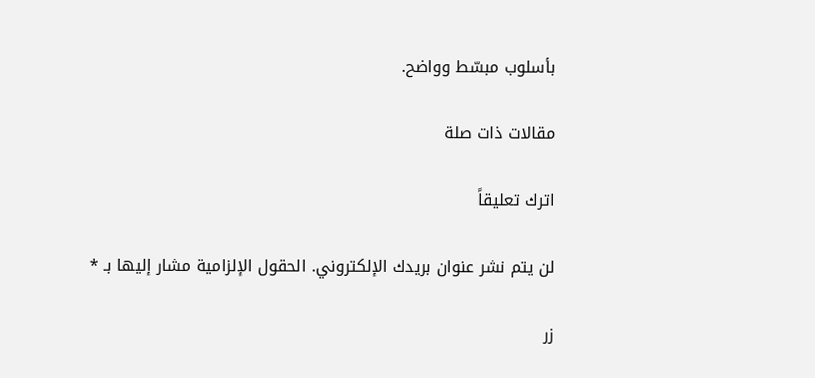بأسلوب مبسّط وواضح.

مقالات ذات صلة

اترك تعليقاً

لن يتم نشر عنوان بريدك الإلكتروني. الحقول الإلزامية مشار إليها بـ *

زر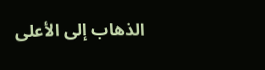الذهاب إلى الأعلى